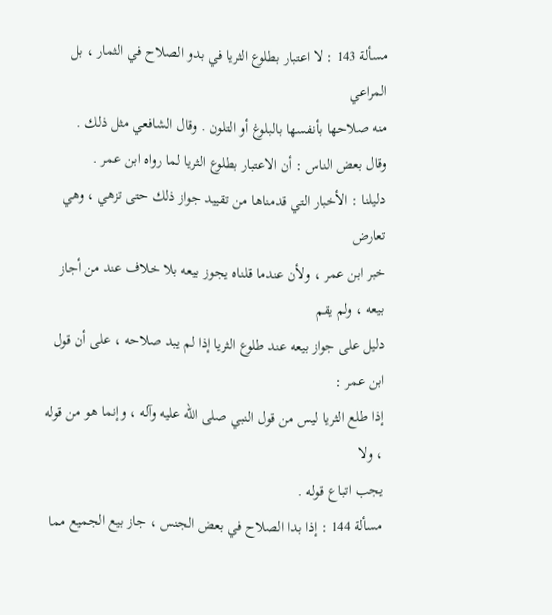مسألة 143 : لا اعتبار بطلوع الثريا في بدو الصلاح في الثمار ، بل المراعي
منه صلاحها بأنفسها بالبلوغ أو التلون . وقال الشافعي مثل ذلك .
وقال بعض الناس : أن الاعتبار بطلوع الثريا لما رواه ابن عمر .
دليلنا : الأخبار التي قدمناها من تقييد جواز ذلك حتى تزهي ، وهي تعارض
خبر ابن عمر ، ولأن عندما قلناه يجوز بيعه بلا خلاف عند من أجاز بيعه ، ولم يقم
دليل على جواز بيعه عند طلوع الثريا إذا لم يبد صلاحه ، على أن قول ابن عمر :
إذا طلع الثريا ليس من قول النبي صلى الله عليه وآله ، وإنما هو من قوله ، ولا
يجب اتباع قوله .
مسألة 144 : إذا بدا الصلاح في بعض الجنس ، جاز بيع الجميع مما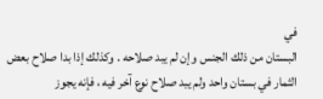في
البستان من ذلك الجنس وإن لم يبد صلاحه . وكذلك إذا بدا صلاح بعض
الثمار في بستان واحد ولم يبد صلاح نوع آخر فيه ، فإنه يجوز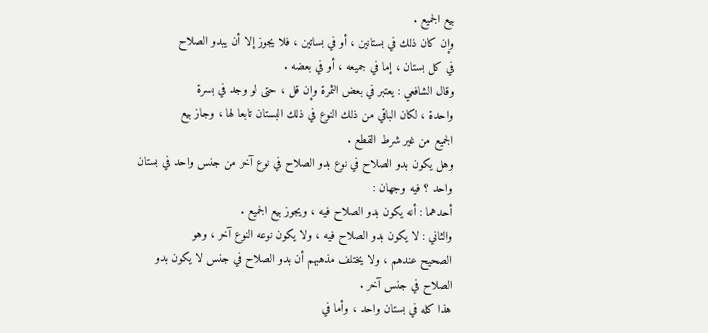بيع الجميع .
وإن كان ذلك في بستانين ، أو في بساتين ، فلا يجوز إلا أن يبدو الصلاح
في كل بستان ، إما في جميعه ، أو في بعضه .
وقال الشافعي : يعتبر في بعض الثمرة وإن قل ، حتى لو وجد في بسرة
واحدة ، لكان الباقي من ذلك النوع في ذلك البستان تابعا لها ، وجاز بيع
الجميع من غير شرط القطع .
وهل يكون بدو الصلاح في نوع بدو الصلاح في نوع آخر من جنس واحد في بستان
واحد ؟ فيه وجهان :
أحدهما : أنه يكون بدو الصلاح فيه ، ويجوز بيع الجميع .
والثاني : لا يكون بدو الصلاح فيه ، ولا يكون نوعه النوع آخر ، وهو
الصحيح عندهم ، ولا يختلف مذهبهم أن بدو الصلاح في جنس لا يكون بدو
الصلاح في جنس آخر .
هذا كله في بستان واحد ، وأما في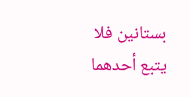بستانين فلا يتبع أحدهما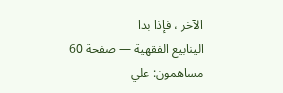الآخر ، فإذا بدا
الينابيع الفقهية — صفحة 60
مساهمون: علي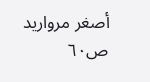أصغر مرواريد
ص٦٠